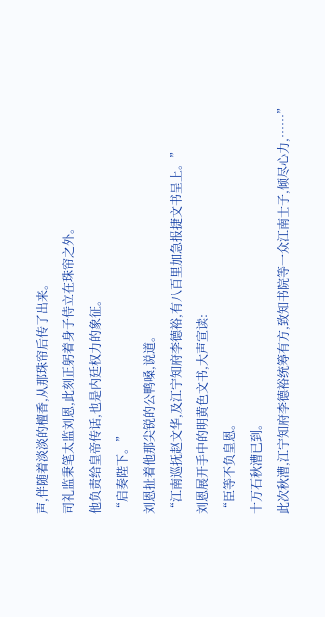声,伴随着淡淡的檀香,从那珠帘后传了出来。
司礼监秉笔太监刘恩,此刻正躬着身子侍立在珠帘之外。
他负责给皇帝传话,也是内廷权力的象征。
“启奏陛下。”
刘恩扯着他那尖锐的公鸭嗓,说道。
“江南巡抚赵文华,及江宁知府李德裕,有八百里加急报捷文书呈上。”
刘恩展开手中的明黄色文书,大声宣读:
“臣等不负皇恩。
十万石秋漕已到。
此次秋漕,江宁知府李德裕统筹有方,致知书院等一众江南士子,倾尽心力,……”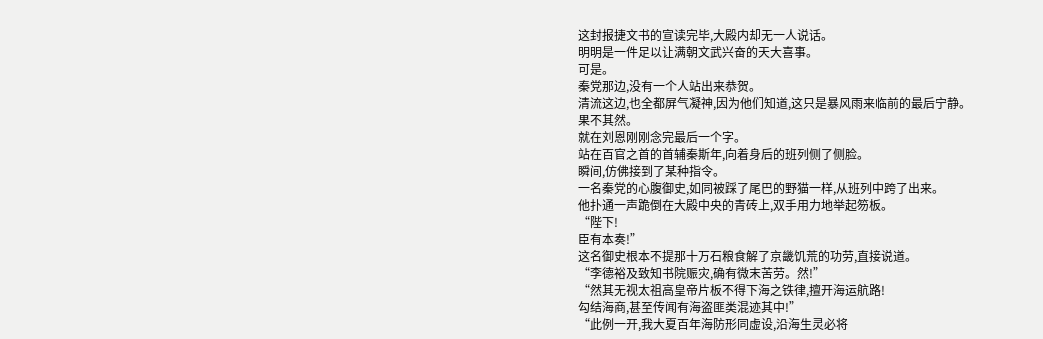这封报捷文书的宣读完毕,大殿内却无一人说话。
明明是一件足以让满朝文武兴奋的天大喜事。
可是。
秦党那边,没有一个人站出来恭贺。
清流这边,也全都屏气凝神,因为他们知道,这只是暴风雨来临前的最后宁静。
果不其然。
就在刘恩刚刚念完最后一个字。
站在百官之首的首辅秦斯年,向着身后的班列侧了侧脸。
瞬间,仿佛接到了某种指令。
一名秦党的心腹御史,如同被踩了尾巴的野猫一样,从班列中跨了出来。
他扑通一声跪倒在大殿中央的青砖上,双手用力地举起笏板。
“陛下!
臣有本奏!”
这名御史根本不提那十万石粮食解了京畿饥荒的功劳,直接说道。
“李德裕及致知书院赈灾,确有微末苦劳。然!”
“然其无视太祖高皇帝片板不得下海之铁律,擅开海运航路!
勾结海商,甚至传闻有海盗匪类混迹其中!”
“此例一开,我大夏百年海防形同虚设,沿海生灵必将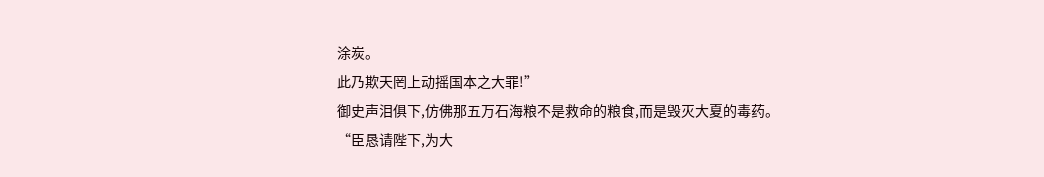涂炭。
此乃欺天罔上动摇国本之大罪!”
御史声泪俱下,仿佛那五万石海粮不是救命的粮食,而是毁灭大夏的毒药。
“臣恳请陛下,为大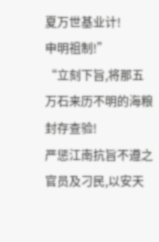夏万世基业计!
申明祖制!”
“立刻下旨,将那五万石来历不明的海粮封存查验!
严惩江南抗旨不遵之官员及刁民,以安天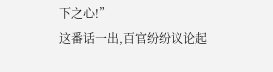下之心!”
这番话一出,百官纷纷议论起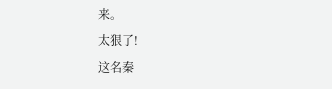来。
太狠了!
这名秦